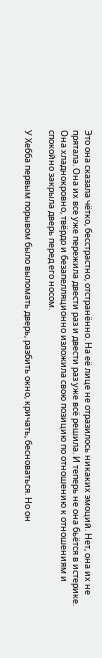Это она сказала чётко, бесстрастно, отстранённо. На её лице не отразилось никаких эмоций. Нет, она их не прятала. Она их все уже пережила двести раз и двести раз уже всё решила. И теперь не она бьётся в истерике. Она хладнокровно, твёрдо и безапелляционно изложила свою позицию по отношению к отношениям и спокойно закрыла дверь перед его носом.

У Хебба первым порывом было выломать дверь, разбить окно, кричать, бесноваться. Но он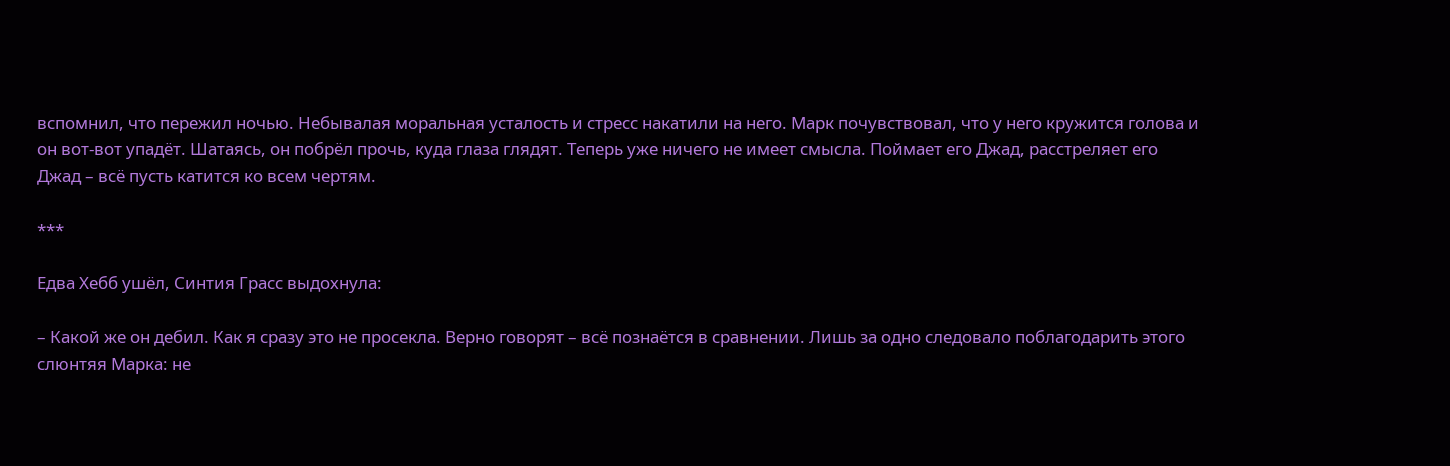вспомнил, что пережил ночью. Небывалая моральная усталость и стресс накатили на него. Марк почувствовал, что у него кружится голова и он вот-вот упадёт. Шатаясь, он побрёл прочь, куда глаза глядят. Теперь уже ничего не имеет смысла. Поймает его Джад, расстреляет его Джад – всё пусть катится ко всем чертям.

***

Едва Хебб ушёл, Синтия Грасс выдохнула:

– Какой же он дебил. Как я сразу это не просекла. Верно говорят – всё познаётся в сравнении. Лишь за одно следовало поблагодарить этого слюнтяя Марка: не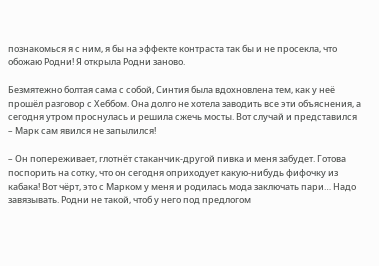познакомься я с ним, я бы на эффекте контраста так бы и не просекла, что обожаю Родни! Я открыла Родни заново.

Безмятежно болтая сама с собой, Синтия была вдохновлена тем, как у неё прошёл разговор с Хеббом. Она долго не хотела заводить все эти объяснения, а сегодня утром проснулась и решила сжечь мосты. Вот случай и представился – Марк сам явился не запылился!

– Он попереживает, глотнёт стаканчик-другой пивка и меня забудет. Готова поспорить на сотку, что он сегодня оприходует какую-нибудь фифочку из кабака! Вот чёрт, это с Марком у меня и родилась мода заключать пари… Надо завязывать. Родни не такой, чтоб у него под предлогом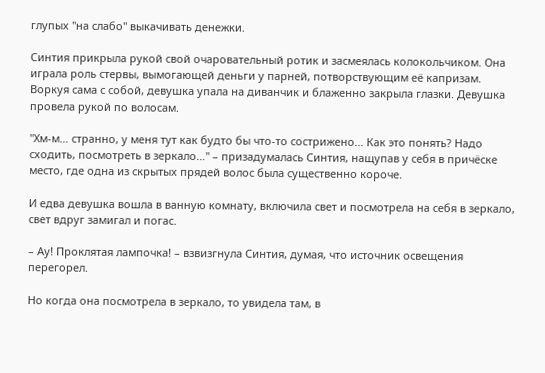глупых "на слабо" выкачивать денежки.

Синтия прикрыла рукой свой очаровательный ротик и засмеялась колокольчиком. Она играла роль стервы, вымогающей деньги у парней, потворствующим её капризам. Воркуя сама с собой, девушка упала на диванчик и блаженно закрыла глазки. Девушка провела рукой по волосам.

"Хм-м… странно, у меня тут как будто бы что-то сострижено… Как это понять? Надо сходить, посмотреть в зеркало…" – призадумалась Синтия, нащупав у себя в причёске место, где одна из скрытых прядей волос была существенно короче.

И едва девушка вошла в ванную комнату, включила свет и посмотрела на себя в зеркало, свет вдруг замигал и погас.

– Ау! Проклятая лампочка! – взвизгнула Синтия, думая, что источник освещения перегорел.

Но когда она посмотрела в зеркало, то увидела там, в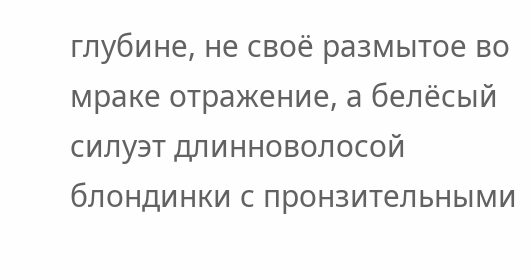глубине, не своё размытое во мраке отражение, а белёсый силуэт длинноволосой блондинки с пронзительными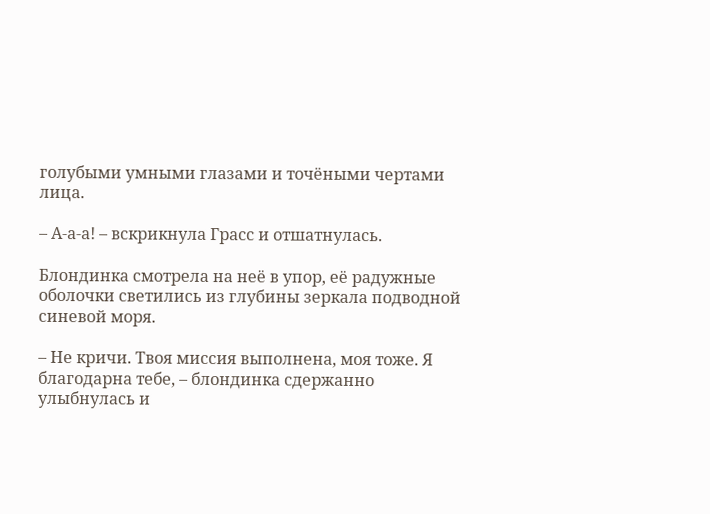голубыми умными глазами и точёными чертами лица.

– А-а-а! – вскрикнула Грасс и отшатнулась.

Блондинка смотрела на неё в упор, её радужные оболочки светились из глубины зеркала подводной синевой моря.

– Не кричи. Твоя миссия выполнена, моя тоже. Я благодарна тебе, – блондинка сдержанно улыбнулась и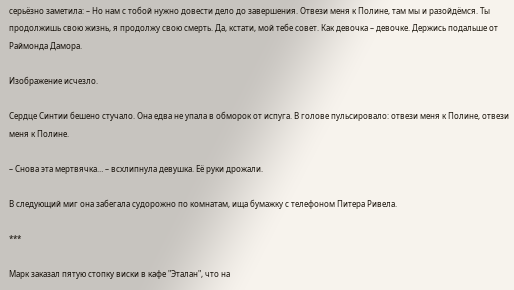серьёзно заметила: – Но нам с тобой нужно довести дело до завершения. Отвези меня к Полине, там мы и разойдёмся. Ты продолжишь свою жизнь, я продолжу свою смерть. Да, кстати, мой тебе совет. Как девочка – девочке. Держись подальше от Раймонда Дамора.

Изображение исчезло.

Сердце Синтии бешено стучало. Она едва не упала в обморок от испуга. В голове пульсировало: отвези меня к Полине, отвези меня к Полине.

– Снова эта мертвячка… – всхлипнула девушка. Её руки дрожали.

В следующий миг она забегала судорожно по комнатам, ища бумажку с телефоном Питера Ривела.

***

Марк заказал пятую стопку виски в кафе "Эталан", что на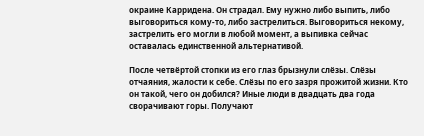окраине Карридена. Он страдал. Ему нужно либо выпить, либо выговориться кому-то, либо застрелиться. Выговориться некому, застрелить его могли в любой момент, а выпивка сейчас оставалась единственной альтернативой.

После четвёртой стопки из его глаз брызнули слёзы. Слёзы отчаяния, жалости к себе. Слёзы по его зазря прожитой жизни. Кто он такой, чего он добился? Иные люди в двадцать два года сворачивают горы. Получают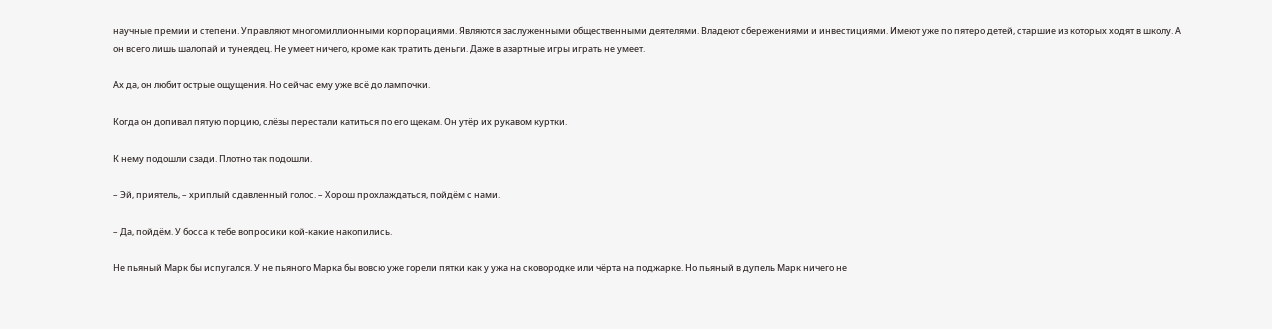научные премии и степени. Управляют многомиллионными корпорациями. Являются заслуженными общественными деятелями. Владеют сбережениями и инвестициями. Имеют уже по пятеро детей, старшие из которых ходят в школу. А он всего лишь шалопай и тунеядец. Не умеет ничего, кроме как тратить деньги. Даже в азартные игры играть не умеет.

Ах да, он любит острые ощущения. Но сейчас ему уже всё до лампочки.

Когда он допивал пятую порцию, слёзы перестали катиться по его щекам. Он утёр их рукавом куртки.

К нему подошли сзади. Плотно так подошли.

– Эй, приятель, – хриплый сдавленный голос. – Хорош прохлаждаться, пойдём с нами.

– Да, пойдём. У босса к тебе вопросики кой-какие накопились.

Не пьяный Марк бы испугался. У не пьяного Марка бы вовсю уже горели пятки как у ужа на сковородке или чёрта на поджарке. Но пьяный в дупель Марк ничего не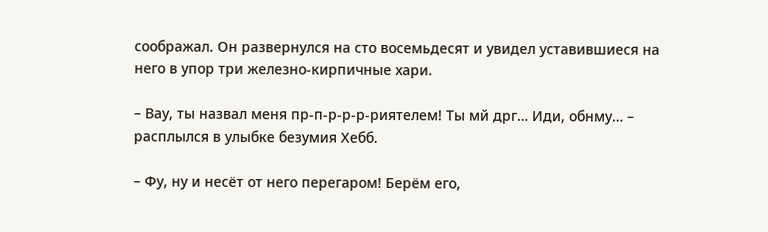соображал. Он развернулся на сто восемьдесят и увидел уставившиеся на него в упор три железно-кирпичные хари.

– Вау, ты назвал меня пр-п-р-р-р-риятелем! Ты мй дрг… Иди, обнму… – расплылся в улыбке безумия Хебб.

– Фу, ну и несёт от него перегаром! Берём его,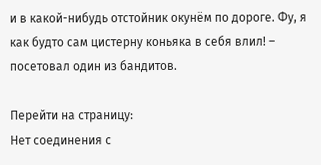и в какой-нибудь отстойник окунём по дороге. Фу, я как будто сам цистерну коньяка в себя влил! – посетовал один из бандитов.

Перейти на страницу:
Нет соединения с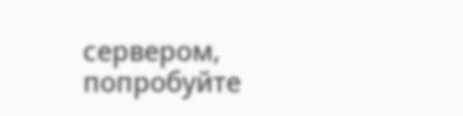сервером, попробуйте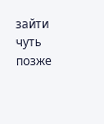зайти чуть позже